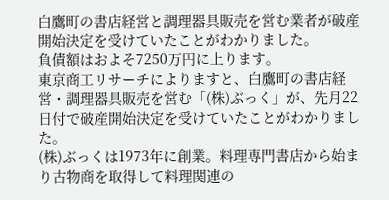白鷹町の書店経営と調理器具販売を営む業者が破産開始決定を受けていたことがわかりました。
負債額はおよそ7250万円に上ります。
東京商工リサーチによりますと、白鷹町の書店経営・調理器具販売を営む「(株)ぶっく」が、先月22日付で破産開始決定を受けていたことがわかりました。
(株)ぶっくは1973年に創業。料理専門書店から始まり古物商を取得して料理関連の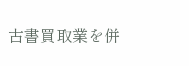古書買取業を併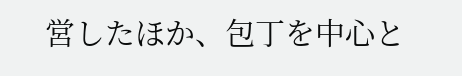営したほか、包丁を中心と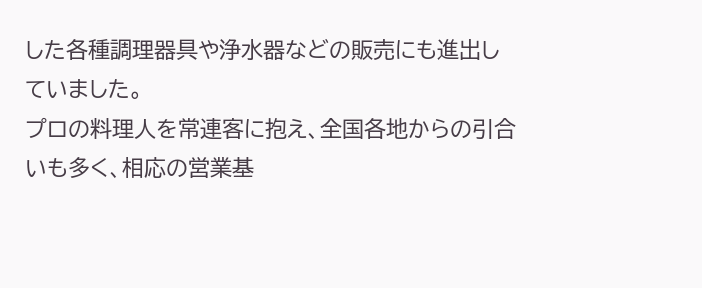した各種調理器具や浄水器などの販売にも進出していました。
プロの料理人を常連客に抱え、全国各地からの引合いも多く、相応の営業基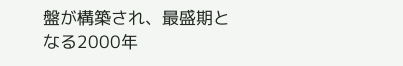盤が構築され、最盛期となる2000年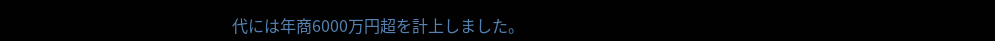代には年商6000万円超を計上しました。